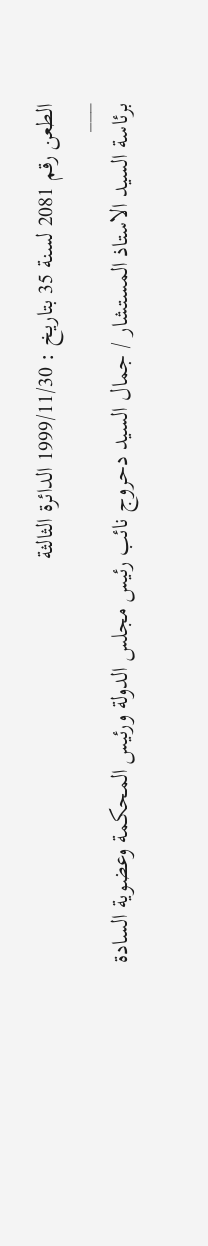الطعن رقم 2081 لسنة 35 بتاريخ : 1999/11/30 الدائرة الثالثة
___
برئاسة السيد الاستاذ المستشار / جمال السيد دحروج نائب رئيس مجلس الدولة ورئيس المحكمة وعضوية السادة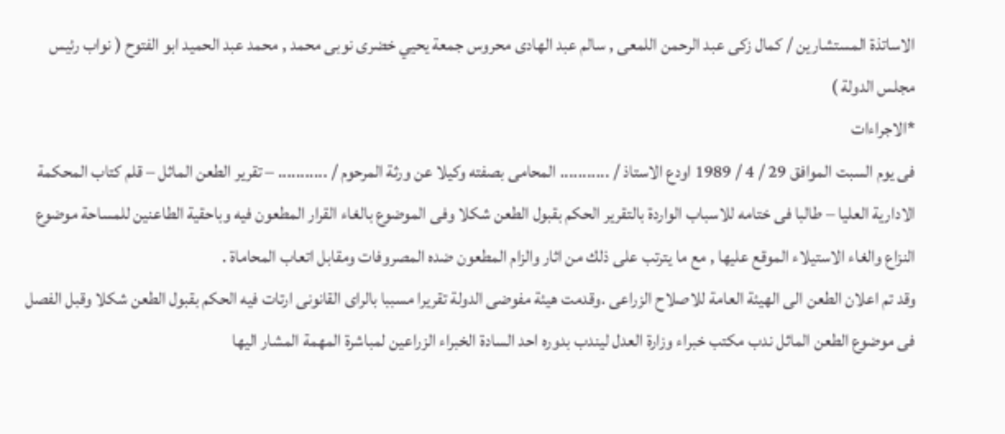الاساتذة المستشارين / كمال زكى عبد الرحمن اللمعى , سالم عبد الهادى محروس جمعة يحيي خضرى نوبى محمد , محمد عبد الحميد ابو الفتوح ( نواب رئيس مجلس الدولة )
*الاجراءات
فى يوم السبت الموافق 29 / 4 / 1989 اودع الاستاذ / ........... المحامى بصفته وكيلا عن ورثة المرحوم / ........... – تقرير الطعن الماثل – قلم كتاب المحكمة الادارية العليا – طالبا فى ختامه للاسباب الواردة بالتقرير الحكم بقبول الطعن شكلا وفى الموضوع بالغاء القرار المطعون فيه وباحقية الطاعنين للمساحة موضوع النزاع والغاء الاستيلاء الموقع عليها , مع ما يترتب على ذلك من اثار والزام المطعون ضده المصروفات ومقابل اتعاب المحاماة .
وقد تم اعلان الطعن الى الهيئة العامة للاصلاح الزراعى .وقدمت هيئة مفوضى الدولة تقريرا مسببا بالراى القانونى ارتات فيه الحكم بقبول الطعن شكلا وقبل الفصل فى موضوع الطعن الماثل ندب مكتب خبراء وزارة العدل ليندب بدوره احد السادة الخبراء الزراعين لمباشرة المهمة المشار اليها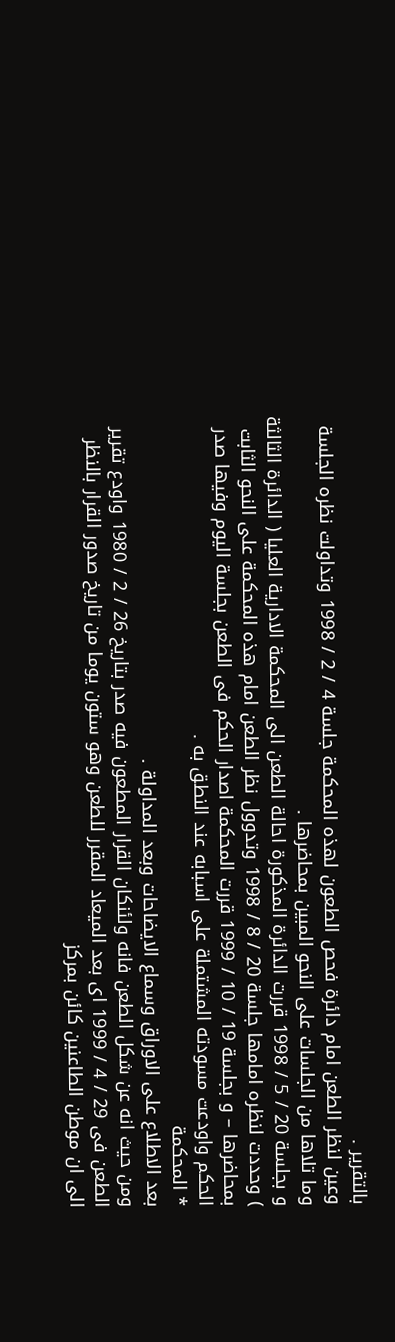بالتقرير .
وعين لنظر الطعن امام دائرة فحص الطعون لهذه المحكمة جلسة 4 / 2 / 1998 وتداولت نظره الجلسة وما تلاها من الجلسات على النحو المبين بمحاضرها .
و بجلسة 20 / 5 / 1998 قررت الدائرة المذكورة احالة الطعن الى المحكمة الادارية العليا ( الدائرة الثالثة ) وحددت لنظره امامها جلسة 20 / 8 / 1998 وتدوول نظر الطعن امام هذه المحكمة على النحو الثابت بمحاضرها – و بجلسة 19 / 10 / 1999 قررت المحكمة اصدار الحكم فى الطعن بجلسة اليوم وفيها صدر الحكم واودعت مسودته المشتملة على اسبابه عند النطق به .
* المحكمة
بعد الاطلاع على الاوراق وسماع الايضاحات وبعد المداولة .
ومن حيث انه عن شكل الطعن فانه ولئنكان القرار المطعون فيه صدر بتاريخ 26 / 2 / 1980 واودع تقرير الطعن فى 29 / 4 / 1999 اى بعد الميعاد المقرر للطعن وهو ستون يوما من تاريخ صدور القرار بالنظر الى ان موطن الطاعنين كائن بمركز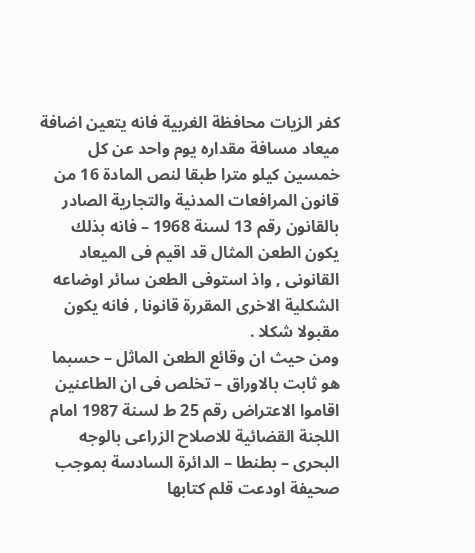كفر الزيات محافظة الغربية فانه يتعين اضافة ميعاد مسافة مقداره يوم واحد عن كل خمسين كيلو مترا طبقا لنص المادة 16 من قانون المرافعات المدنية والتجارية الصادر بالقانون رقم 13 لسنة 1968 – فانه بذلك يكون الطعن المثال قد اقيم فى الميعاد القانونى , واذ استوفى الطعن سائر اوضاعه الشكلية الاخرى المقررة قانونا , فانه يكون مقبولا شكلا .
ومن حيث ان وقائع الطعن الماثل – حسبما هو ثابت بالاوراق – تخلص فى ان الطاعنين اقاموا الاعتراض رقم 25 ط لسنة 1987 امام اللجنة القضائية للاصلاح الزراعى بالوجه البحرى – بطنطا – الدائرة السادسة بموجب صحيفة اودعت قلم كتابها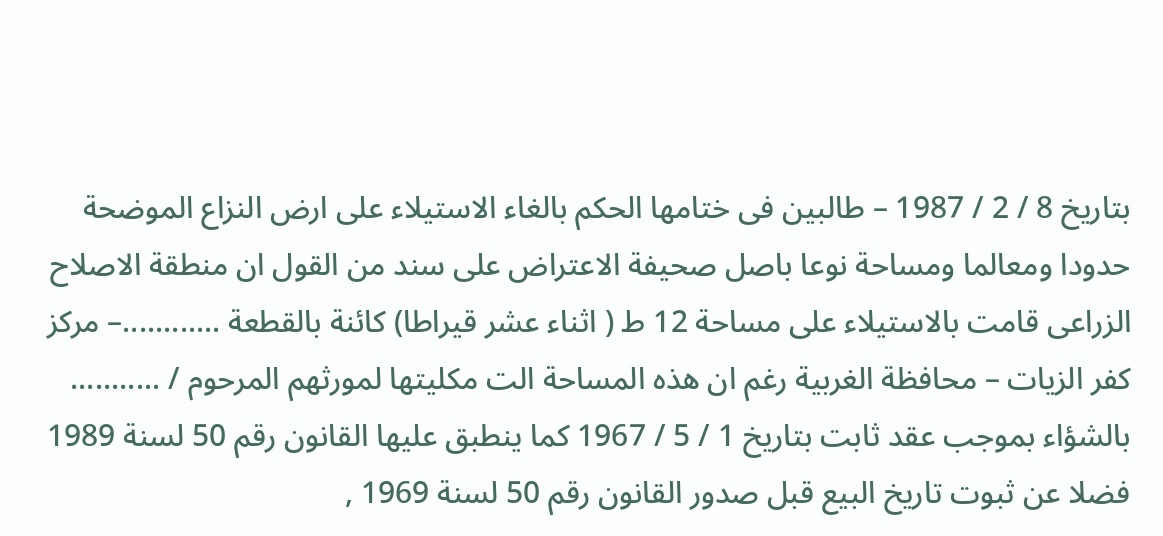بتاريخ 8 / 2 / 1987 – طالبين فى ختامها الحكم بالغاء الاستيلاء على ارض النزاع الموضحة حدودا ومعالما ومساحة نوعا باصل صحيفة الاعتراض على سند من القول ان منطقة الاصلاح الزراعى قامت بالاستيلاء على مساحة 12 ط ( اثناء عشر قيراطا) كائنة بالقطعة ............– مركز كفر الزيات – محافظة الغربية رغم ان هذه المساحة الت مكليتها لمورثهم المرحوم / ........... بالشؤاء بموجب عقد ثابت بتاريخ 1 / 5 / 1967 كما ينطبق عليها القانون رقم 50 لسنة 1989 فضلا عن ثبوت تاريخ البيع قبل صدور القانون رقم 50 لسنة 1969 ,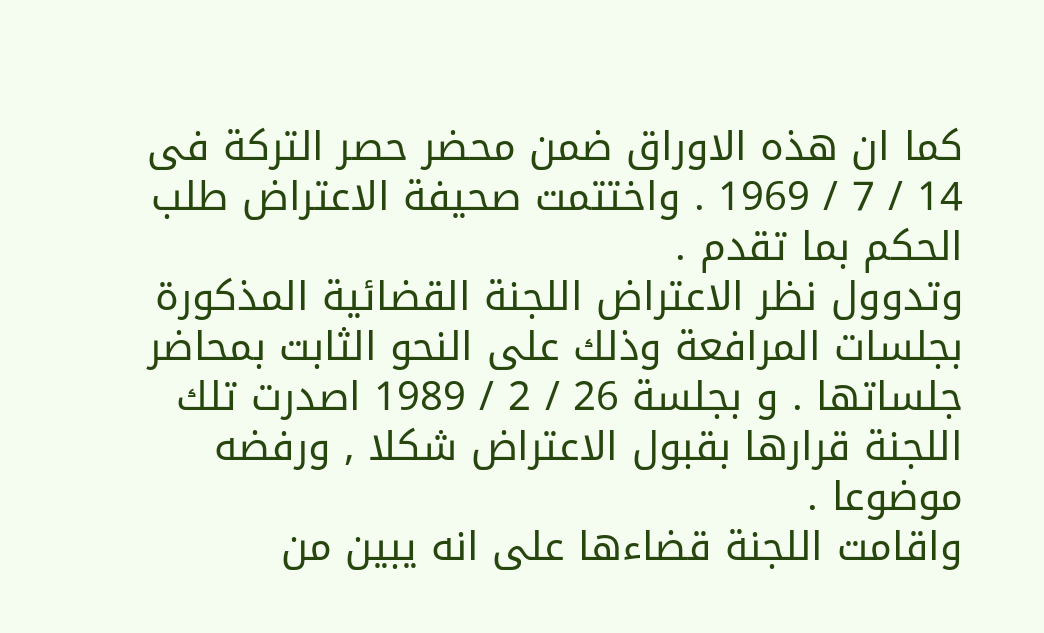كما ان هذه الاوراق ضمن محضر حصر التركة فى 14 / 7 / 1969 . واختتمت صحيفة الاعتراض طلب الحكم بما تقدم .
وتدوول نظر الاعتراض اللجنة القضائية المذكورة بجلسات المرافعة وذلك على النحو الثابت بمحاضر جلساتها . و بجلسة 26 / 2 / 1989 اصدرت تلك اللجنة قرارها بقبول الاعتراض شكلا , ورفضه موضوعا .
واقامت اللجنة قضاءها على انه يبين من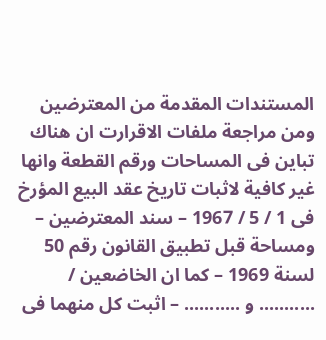المستندات المقدمة من المعترضين ومن مراجعة ملفات الاقرارت ان هناك تباين فى المساحات ورقم القطعة وانها غير كافية لاثبات تاريخ عقد البيع المؤرخ فى 1 / 5 / 1967 – سند المعترضين – ومساحة قبل تطبيق القانون رقم 50 لسنة 1969 – كما ان الخاضعين / ........... و ........... – اثبت كل منهما فى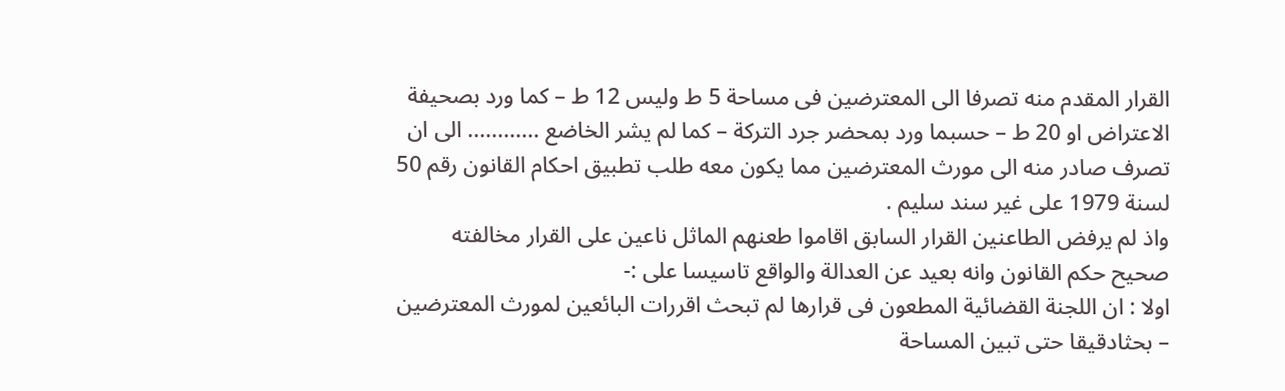القرار المقدم منه تصرفا الى المعترضين فى مساحة 5 ط وليس 12 ط – كما ورد بصحيفة الاعتراض او 20 ط – حسبما ورد بمحضر جرد التركة – كما لم يشر الخاضع ............ الى ان تصرف صادر منه الى مورث المعترضين مما يكون معه طلب تطبيق احكام القانون رقم 50 لسنة 1979 على غير سند سليم .
واذ لم يرفض الطاعنين القرار السابق اقاموا طعنهم الماثل ناعين على القرار مخالفته صحيح حكم القانون وانه بعيد عن العدالة والواقع تاسيسا على :-
اولا : ان اللجنة القضائية المطعون فى قرارها لم تبحث اقررات البائعين لمورث المعترضين – بحثادقيقا حتى تبين المساحة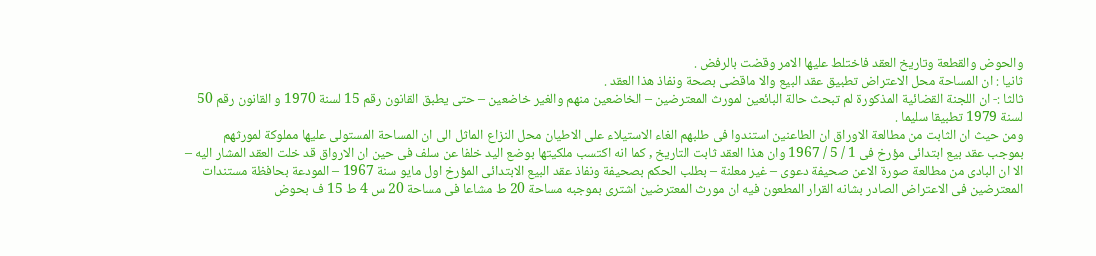والحوض والقطعة وتاريخ العقد فاختلط عليها الامر وقضت بالرفض .
ثانيا : ان المساحة محل الاعتراض تطبيق عقد البيع والا ماقضى بصحة ونفاذ هذا العقد .
ثالثا :- ان اللجنة القضائية المذكورة لم تبحث حالة البائعين لمورث المعترضين – الخاضعين منهم والغير خاضعين – حتى يطبق القانون رقم 15 لسنة 1970 و القانون رقم 50 لسنة 1979 تطبيقا سليما .
ومن حيث ان الثابت من مطالعة الاوراق ان الطاعنين استندوا فى طلبهم الغاء الاستيلاء على الاطيان محل النزاع الماثل الى ان المساحة المستولى عليها مملوكة لمورثهم بموجب عقد بيع ابتدائى مؤرخ فى 1 / 5 / 1967 وان هذا العقد ثابت التاريخ , كما انه اكتسب ملكيتها بوضع اليد خلفا عن سلف فى حين ان الارواق قد خلت العقد المشار اليه – الا ان البادى من مطالعة صورة الاعن صحيفة دعوى – غير معلنة – بطلب الحكم بصحيفة ونفاذ عقد البيع الابتدائى المؤرخ اول مايو سنة 1967 – المودعة بحافظة مستندات المعترضين فى الاعتراض الصادر بشانه القرار المطعون فيه ان مورث المعترضين اشترى بموجبه مساحة 20 ط مشاعا فى مساحة 20 س 4 ط 15 ف بحوض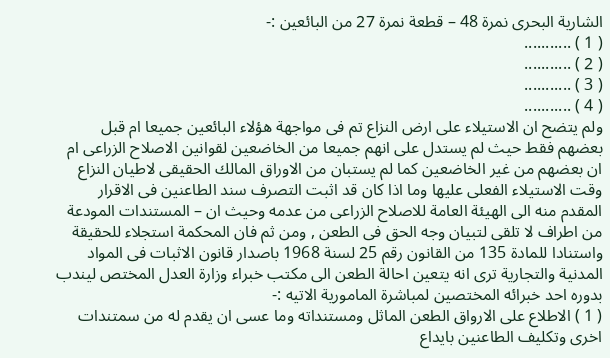الشارية البحرى نمرة 48 – قطعة نمرة 27 من البائعين :-
( 1 ) ...........
( 2 ) ...........
( 3 ) ...........
( 4 ) ...........
ولم يتضح ان الاستيلاء على ارض النزاع تم فى مواجهة هؤلاء البائعين جميعا ام قبل بعضهم فقط حيث لم يستدل على انهم جميعا من الخاضعين لقوانين الاصلاح الزراعى ام ان بعضهم من غير الخاضعين كما لم يستبان من الاوراق المالك الحقيقى لاطيان النزاع وقت الاستيلاء الفعلى عليها وما اذا كان قد اثبت التصرف سند الطاعنين فى الاقرار المقدم منه الى الهيئة العامة للاصلاح الزراعى من عدمه وحيث ان – المستندات المودعة من اطراف لا تلقى لتبيان وجه الحق فى الطعن , ومن ثم فان المحكمة استجلاء للحقيقة واستنادا للمادة 135 من القانون رقم 25 لسنة 1968 باصدار قانون الاثبات فى المواد المدنية والتجارية ترى انه يتعين احالة الطعن الى مكتب خبراء وزارة العدل المختص ليندب بدوره احد خبرائه المختصين لمباشرة المامورية الاتيه :-
( 1 ) الاطلاع على الارواق الطعن الماثل ومستنداته وما عسى ان يقدم له من سمتندات اخرى وتكليف الطاعنين بايداع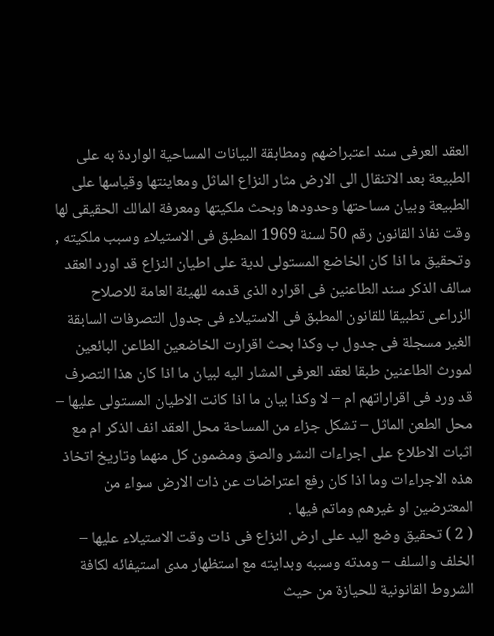العقد العرفى سند اعتبراضهم ومطابقة البيانات المساحية الواردة به على الطبيعة بعد الاتنقال الى الارض مثار النزاع الماثل ومعاينتها وقياسها على الطبيعة وبيان مساحتها وحدودها وبحث ملكيتها ومعرفة المالك الحقيقى لها وقت نفاذ القانون رقم 50 لسنة 1969 المطبق فى الاستيلاء وسبب ملكيته , وتحقيق ما اذا كان الخاضع المستولى لدية على اطيان النزاع قد اورد العقد سالف الذكر سند الطاعنين فى اقراره الذى قدمه للهيئة العامة للاصلاح الزراعى تطبيقا للقانون المطبق فى الاستيلاء فى جدول التصرفات السابقة الغير مسجلة فى جدول ب وكذا بحث اقرارت الخاضعين الطاعن البائعين لمورث الطاعنين طبقا لعقد العرفى المشار اليه لبيان ما اذا كان هذا التصرف قد ورد فى اقراراتهم ام – لا وكذا بيان ما اذا كانت الاطيان المستولى عليها – محل الطعن الماثل – تشكل جزاء من المساحة محل العقد انف الذكر ام مع اثبات الاطلاع على اجراءات النشر والصق ومضمون كل منهما وتاريخ اتخاذ هذه الاجراءات وما اذا كان رفع اعتراضات عن ذات الارض سواء من المعترضين او غيرهم وماتم فيها .
( 2 ) تحقيق وضع اليد على ارض النزاع فى ذات وقت الاستيلاء عليها – الخلف والسلف – ومدته وسببه وبدايته مع استظهار مدى استيفائه لكافة الشروط القانونية للحيازة من حيث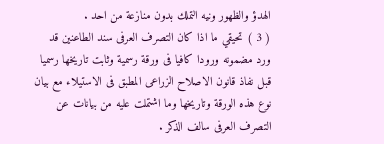الهدؤ والظهور ونيه التملك بدون منازعة من احد .
( 3 ) تحيقي ما اذا كان التصرف العرفى سند الطاعنين قد ورد مضمونه ورودا كافيا فى ورقة رسمية وثابت تاريخها رسميا قبل نفاذ قانون الاصلاح الزراعى المطبق فى الاستيلاء مع بيان نوع هذه الورقة وتاريخها وما اشتملت عليه من بيانات عن التصرف العرفى سالف الذكر .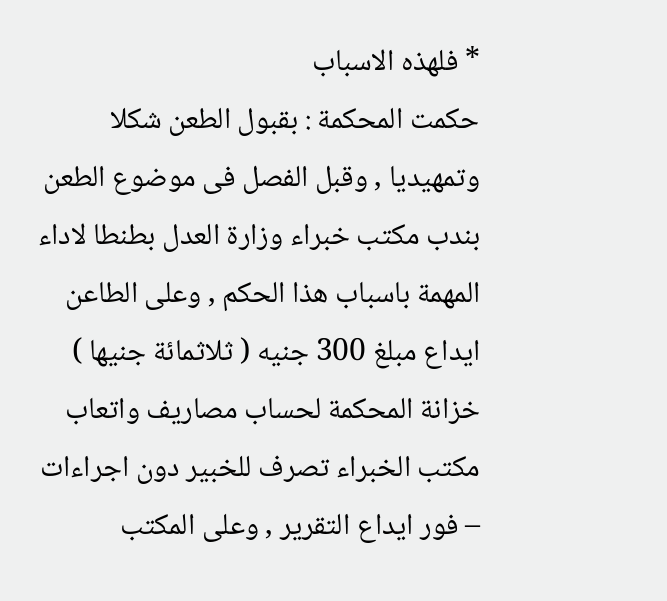* فلهذه الاسباب
حكمت المحكمة : بقبول الطعن شكلا وتمهيديا , وقبل الفصل فى موضوع الطعن بندب مكتب خبراء وزارة العدل بطنطا لاداء المهمة باسباب هذا الحكم , وعلى الطاعن ايداع مبلغ 300 جنيه ( ثلاثمائة جنيها ) خزانة المحكمة لحساب مصاريف واتعاب مكتب الخبراء تصرف للخبير دون اجراءات – فور ايداع التقرير , وعلى المكتب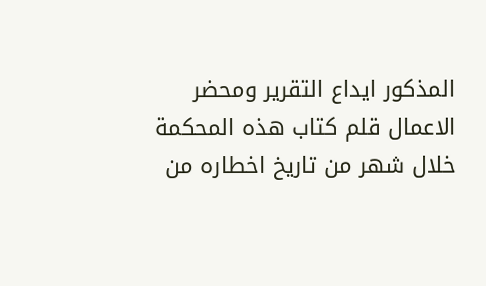المذكور ايداع التقرير ومحضر الاعمال قلم كتاب هذه المحكمة خلال شهر من تاريخ اخطاره من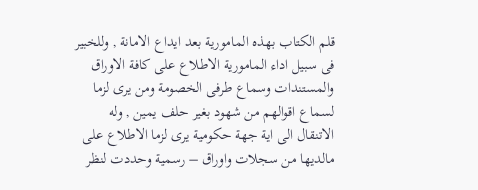قلم الكتاب بهذه المامورية بعد ايداع الامانة , وللخبير فى سبيل اداء المامورية الاطلاع على كافة الاوراق والمستندات وسماع طرفى الخصومة ومن يرى لزما لسماع اقوالهم من شهود بغير حلف يمين , وله الاتنقال الى اية جهة حكومية يرى لزما الاطلاع على مالديها من سجلات واوراق – رسمية وحددت لنظر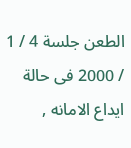الطعن جلسة 4 / 1 / 2000 فى حالة ايداع الامانه ,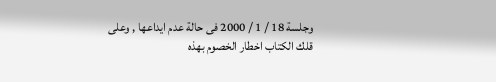وجلسة 18 / 1 / 2000 فى حالة عدم ايداعها , وعلى قلك الكتاب اخطار الخصوم بهذه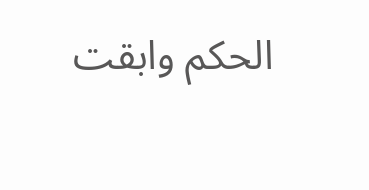الحكم وابقت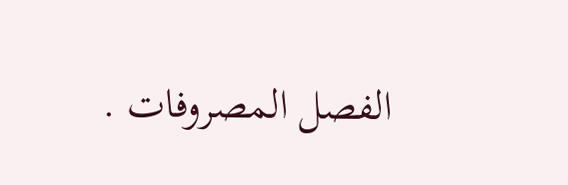الفصل المصروفات .